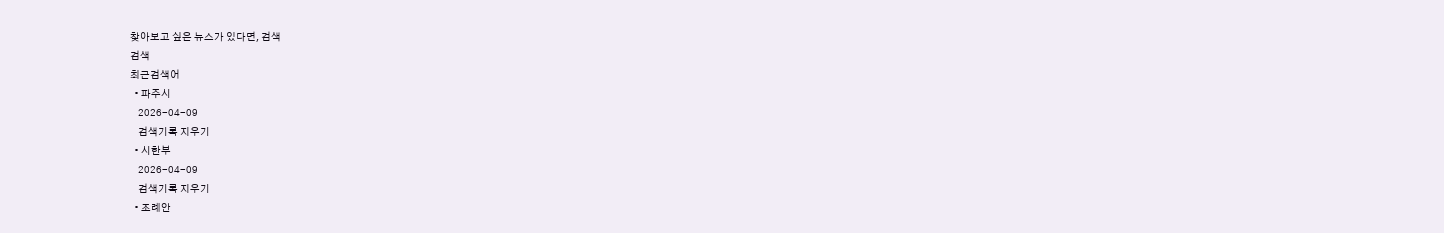찾아보고 싶은 뉴스가 있다면, 검색
검색
최근검색어
  • 파주시
    2026-04-09
    검색기록 지우기
  • 시한부
    2026-04-09
    검색기록 지우기
  • 조례안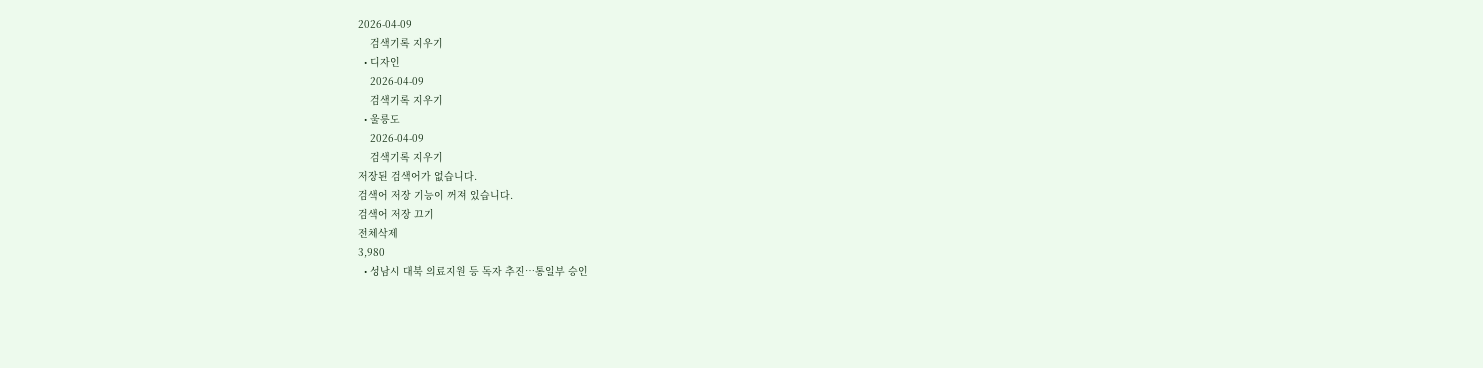2026-04-09
    검색기록 지우기
  • 디자인
    2026-04-09
    검색기록 지우기
  • 울릉도
    2026-04-09
    검색기록 지우기
저장된 검색어가 없습니다.
검색어 저장 기능이 꺼져 있습니다.
검색어 저장 끄기
전체삭제
3,980
  • 성남시 대북 의료지원 등 독자 추진…통일부 승인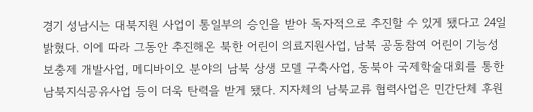경기 성남시는 대북지원 사업이 통일부의 승인을 받아 독자적으로 추진할 수 있게 됐다고 24일 밝혔다. 이에 따라 그동안 추진해온 북한 어린이 의료지원사업, 남북 공동참여 어린이 기능성 보충제 개발사업, 메디바이오 분야의 남북 상생 모델 구축사업, 동북아 국제학술대회를 통한 남북지식공유사업 등이 더욱 탄력을 받게 됐다. 지자체의 남북교류 협력사업은 민간단체 후원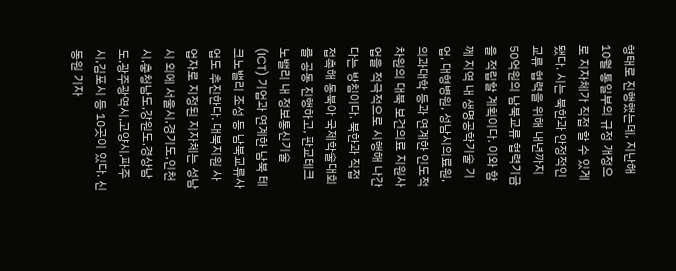형태로 진행했는데, 지난해 10월 통일부의 규정 개정으로 지자체가 직접 할 수 있게 됐다. 시는 북한과 안정적인 교류 협력을 위해 내년까지 50억원의 남북교류 협력기금을 적립할 계획이다. 이와 함께 지역 내 생명공학기술 기업, 대형병원, 성남시의료원, 의과대학 등과 연계한 인도적 차원의 대북 보건의료 지원사업을 적극적으로 시행해 나간다는 방침이다. 북한과 직접 접촉해 동북아 국제학술대회를 공동 진행하고, 판교테크노밸리 내 정보통신기술(ICT) 기업과 연계한 남북 테크노밸리 조성 등 남북교류사업도 추진한다. 대북지원 사업자로 지정된 지자체는 성남시 외에 서울시,경기도,인천시,충청남도,강원도,경상남도,광주광역시,고양시,파주시,김포시 등 10곳이 있다. 신동원 기자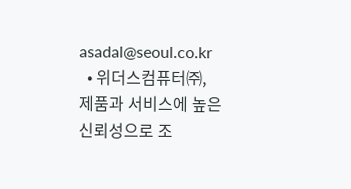asadal@seoul.co.kr
  • 위더스컴퓨터㈜, 제품과 서비스에 높은 신뢰성으로 조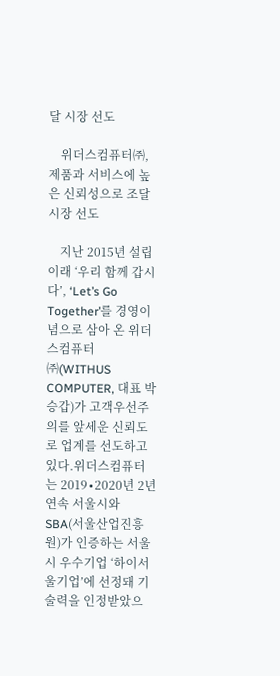달 시장 선도

    위더스컴퓨터㈜, 제품과 서비스에 높은 신뢰성으로 조달 시장 선도

    지난 2015년 설립 이래 ‘우리 함께 갑시다’, ‘Let’s Go Together’를 경영이념으로 삼아 온 위더스컴퓨터㈜(WITHUS COMPUTER, 대표 박승갑)가 고객우선주의를 앞세운 신뢰도로 업계를 선도하고 있다.위더스컴퓨터는 2019∙2020년 2년 연속 서울시와 SBA(서울산업진흥원)가 인증하는 서울시 우수기업 ‘하이서울기업’에 선정돼 기술력을 인정받았으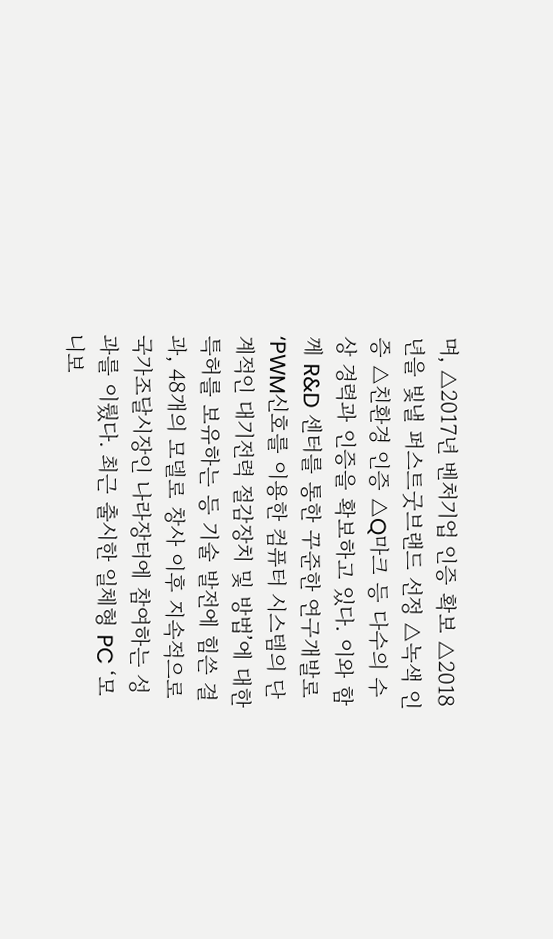며, △2017년 벤처기업 인증 확보 △2018년을 빛낼 퍼스트굿브랜드 선정 △녹색 인증 △친환경 인증 △Q마크 등 다수의 수상 경력과 인증을 확보하고 있다. 이와 함께 R&D 센터를 통한 꾸준한 연구개발로 ‘PWM신호를 이용한 컴퓨터 시스템의 단계적인 대기전력 절감장치 및 방법’에 대한 특허를 보유하는 등 기술 발전에 힘쓴 결과, 48개의 모델로 창사 이후 지속적으로 국가조달시장인 나라장터에 참여하는 성과를 이뤘다. 최근 출시한 일체형 PC ‘모니보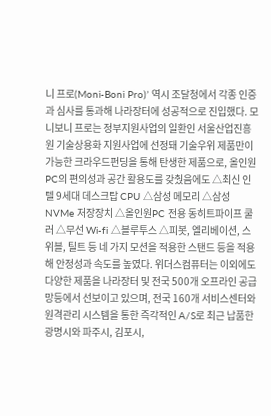니 프로(Moni-Boni Pro)’ 역시 조달청에서 각종 인증과 심사를 통과해 나라장터에 성공적으로 진입했다. 모니보니 프로는 정부지원사업의 일환인 서울산업진흥원 기술상용화 지원사업에 선정돼 기술우위 제품만이 가능한 크라우드펀딩을 통해 탄생한 제품으로, 올인원PC의 편의성과 공간 활용도를 갖췄음에도 △최신 인텔 9세대 데스크탑 CPU △삼성 메모리 △삼성 NVMe 저장장치 △올인원PC 전용 동히트파이프 쿨러 △무선 Wi-fi △블루투스 △피봇, 엘리베이션, 스위블, 틸트 등 네 가지 모션을 적용한 스탠드 등을 적용해 안정성과 속도를 높였다. 위더스컴퓨터는 이외에도 다양한 제품을 나라장터 및 전국 500개 오프라인 공급망등에서 선보이고 있으며, 전국 160개 서비스센터와 원격관리 시스템을 통한 즉각적인 A/S로 최근 납품한 광명시와 파주시, 김포시,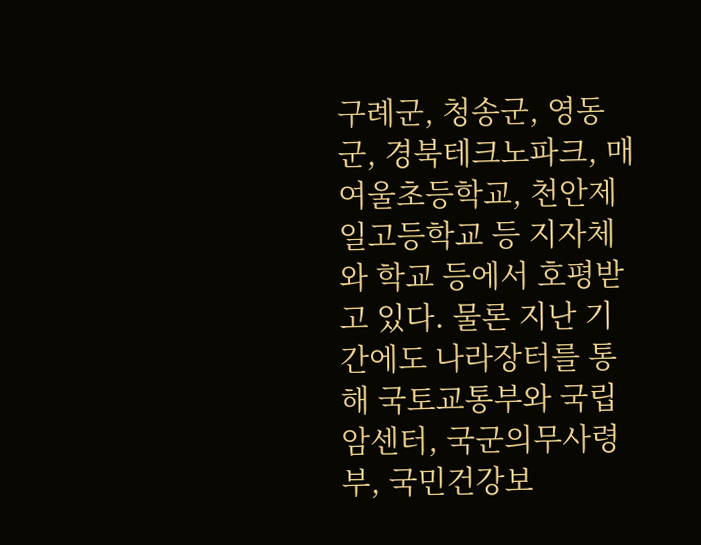구례군, 청송군, 영동군, 경북테크노파크, 매여울초등학교, 천안제일고등학교 등 지자체와 학교 등에서 호평받고 있다. 물론 지난 기간에도 나라장터를 통해 국토교통부와 국립 암센터, 국군의무사령부, 국민건강보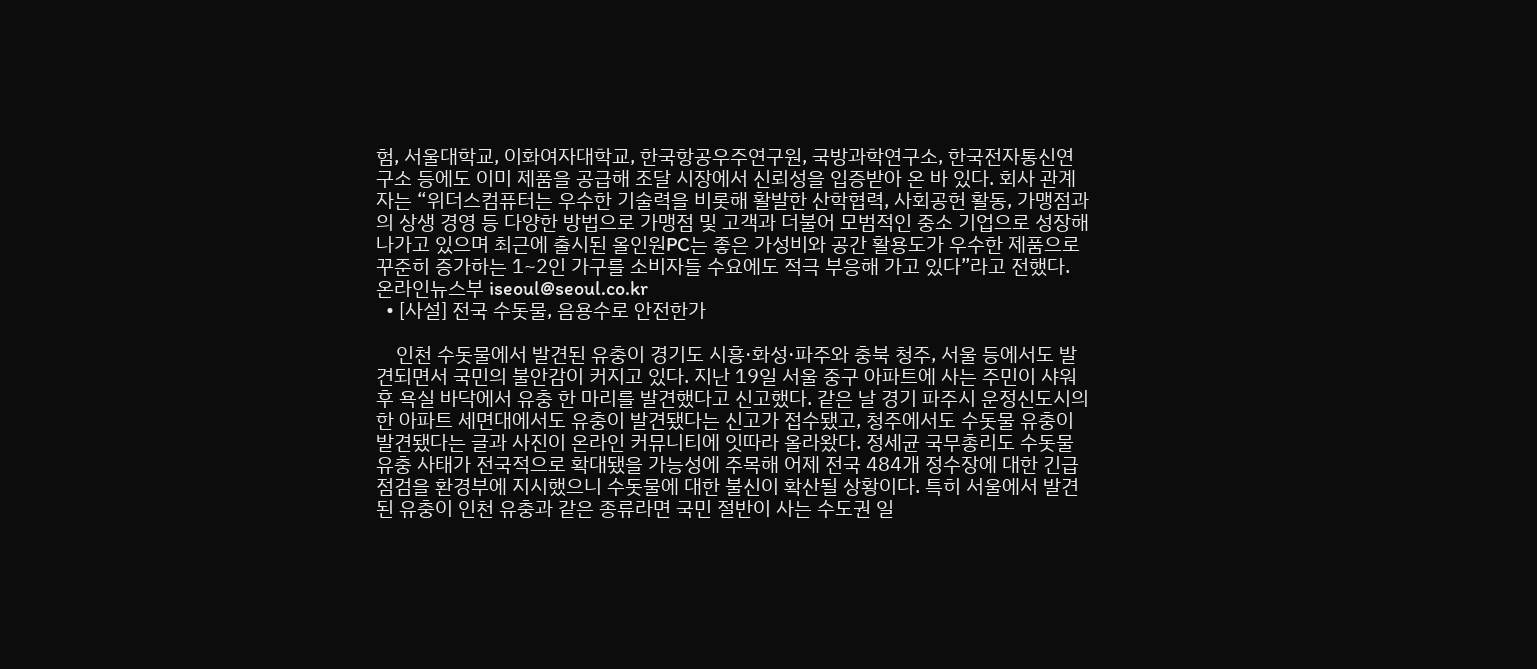험, 서울대학교, 이화여자대학교, 한국항공우주연구원, 국방과학연구소, 한국전자통신연구소 등에도 이미 제품을 공급해 조달 시장에서 신뢰성을 입증받아 온 바 있다. 회사 관계자는 “위더스컴퓨터는 우수한 기술력을 비롯해 활발한 산학협력, 사회공헌 활동, 가맹점과의 상생 경영 등 다양한 방법으로 가맹점 및 고객과 더불어 모범적인 중소 기업으로 성장해 나가고 있으며 최근에 출시된 올인원PC는 좋은 가성비와 공간 활용도가 우수한 제품으로 꾸준히 증가하는 1~2인 가구를 소비자들 수요에도 적극 부응해 가고 있다”라고 전했다. 온라인뉴스부 iseoul@seoul.co.kr
  • [사설] 전국 수돗물, 음용수로 안전한가

    인천 수돗물에서 발견된 유충이 경기도 시흥·화성·파주와 충북 청주, 서울 등에서도 발견되면서 국민의 불안감이 커지고 있다. 지난 19일 서울 중구 아파트에 사는 주민이 샤워 후 욕실 바닥에서 유충 한 마리를 발견했다고 신고했다. 같은 날 경기 파주시 운정신도시의 한 아파트 세면대에서도 유충이 발견됐다는 신고가 접수됐고, 청주에서도 수돗물 유충이 발견됐다는 글과 사진이 온라인 커뮤니티에 잇따라 올라왔다. 정세균 국무총리도 수돗물 유충 사태가 전국적으로 확대됐을 가능성에 주목해 어제 전국 484개 정수장에 대한 긴급점검을 환경부에 지시했으니 수돗물에 대한 불신이 확산될 상황이다. 특히 서울에서 발견된 유충이 인천 유충과 같은 종류라면 국민 절반이 사는 수도권 일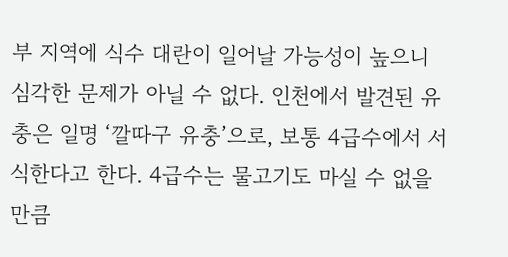부 지역에 식수 대란이 일어날 가능성이 높으니 심각한 문제가 아닐 수 없다. 인천에서 발견된 유충은 일명 ‘깔따구 유충’으로, 보통 4급수에서 서식한다고 한다. 4급수는 물고기도 마실 수 없을 만큼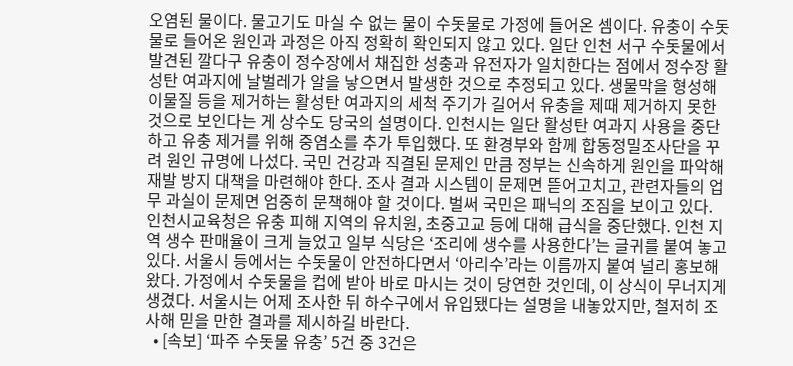오염된 물이다. 물고기도 마실 수 없는 물이 수돗물로 가정에 들어온 셈이다. 유충이 수돗물로 들어온 원인과 과정은 아직 정확히 확인되지 않고 있다. 일단 인천 서구 수돗물에서 발견된 깔다구 유충이 정수장에서 채집한 성충과 유전자가 일치한다는 점에서 정수장 활성탄 여과지에 날벌레가 알을 낳으면서 발생한 것으로 추정되고 있다. 생물막을 형성해 이물질 등을 제거하는 활성탄 여과지의 세척 주기가 길어서 유충을 제때 제거하지 못한 것으로 보인다는 게 상수도 당국의 설명이다. 인천시는 일단 활성탄 여과지 사용을 중단하고 유충 제거를 위해 중염소를 추가 투입했다. 또 환경부와 함께 합동정밀조사단을 꾸려 원인 규명에 나섰다. 국민 건강과 직결된 문제인 만큼 정부는 신속하게 원인을 파악해 재발 방지 대책을 마련해야 한다. 조사 결과 시스템이 문제면 뜯어고치고, 관련자들의 업무 과실이 문제면 엄중히 문책해야 할 것이다. 벌써 국민은 패닉의 조짐을 보이고 있다. 인천시교육청은 유충 피해 지역의 유치원, 초중고교 등에 대해 급식을 중단했다. 인천 지역 생수 판매율이 크게 늘었고 일부 식당은 ‘조리에 생수를 사용한다’는 글귀를 붙여 놓고 있다. 서울시 등에서는 수돗물이 안전하다면서 ‘아리수’라는 이름까지 붙여 널리 홍보해 왔다. 가정에서 수돗물을 컵에 받아 바로 마시는 것이 당연한 것인데, 이 상식이 무너지게 생겼다. 서울시는 어제 조사한 뒤 하수구에서 유입됐다는 설명을 내놓았지만, 철저히 조사해 믿을 만한 결과를 제시하길 바란다.
  • [속보] ‘파주 수돗물 유충’ 5건 중 3건은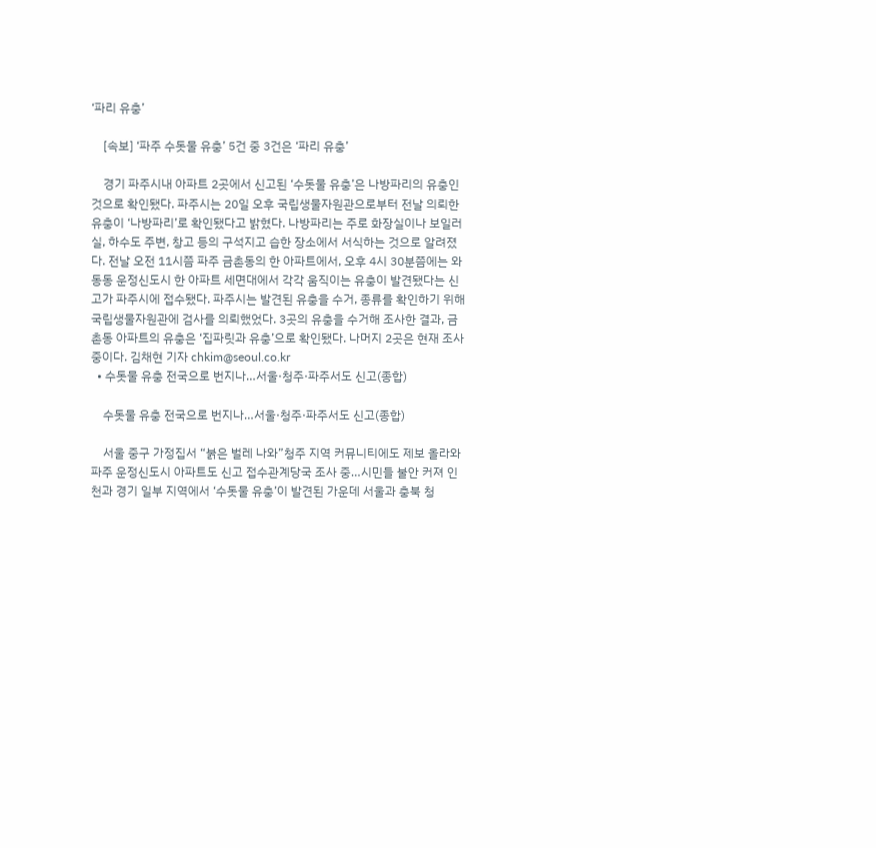‘파리 유충’

    [속보] ‘파주 수돗물 유충’ 5건 중 3건은 ‘파리 유충’

    경기 파주시내 아파트 2곳에서 신고된 ‘수돗물 유충’은 나방파리의 유충인 것으로 확인됐다. 파주시는 20일 오후 국립생물자원관으로부터 전날 의뢰한 유충이 ‘나방파리’로 확인됐다고 밝혔다. 나방파리는 주로 화장실이나 보일러실, 하수도 주변, 창고 등의 구석지고 습한 장소에서 서식하는 것으로 알려졌다. 전날 오전 11시쯤 파주 금촌동의 한 아파트에서, 오후 4시 30분쯤에는 와동동 운정신도시 한 아파트 세면대에서 각각 움직이는 유충이 발견됐다는 신고가 파주시에 접수됐다. 파주시는 발견된 유충을 수거, 종류를 확인하기 위해 국립생물자원관에 검사를 의뢰했었다. 3곳의 유충을 수거해 조사한 결과, 금촌동 아파트의 유충은 ‘집파릿과 유충’으로 확인됐다. 나머지 2곳은 현재 조사 중이다. 김채현 기자 chkim@seoul.co.kr
  • 수돗물 유충 전국으로 번지나…서울·청주·파주서도 신고(종합)

    수돗물 유충 전국으로 번지나…서울·청주·파주서도 신고(종합)

    서울 중구 가정집서 “붉은 벌레 나와”청주 지역 커뮤니티에도 제보 올라와파주 운정신도시 아파트도 신고 접수관계당국 조사 중…시민들 불안 커져 인천과 경기 일부 지역에서 ‘수돗물 유충’이 발견된 가운데 서울과 충북 청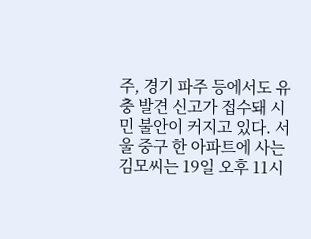주, 경기 파주 등에서도 유충 발견 신고가 접수돼 시민 불안이 커지고 있다. 서울 중구 한 아파트에 사는 김모씨는 19일 오후 11시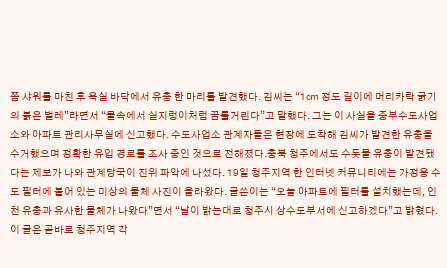쯤 샤워를 마친 후 욕실 바닥에서 유충 한 마리를 발견했다. 김씨는 “1㎝ 정도 길이에 머리카락 굵기의 붉은 벌레”라면서 “물속에서 실지렁이처럼 꿈틀거린다”고 말했다. 그는 이 사실을 중부수도사업소와 아파트 관리사무실에 신고했다. 수도사업소 관계자들은 현장에 도착해 김씨가 발견한 유충을 수거했으며 정확한 유입 경로를 조사 중인 것으로 전해졌다.충북 청주에서도 수돗물 유충이 발견됐다는 제보가 나와 관계당국이 진위 파악에 나섰다. 19일 청주지역 한 인터넷 커뮤니티에는 가정용 수도 필터에 붙어 있는 미상의 물체 사진이 올라왔다. 글쓴이는 “오늘 아파트에 필터를 설치했는데, 인천 유충과 유사한 물체가 나왔다”면서 “날이 밝는대로 청주시 상수도부서에 신고하겠다”고 밝혔다. 이 글은 곧바로 청주지역 각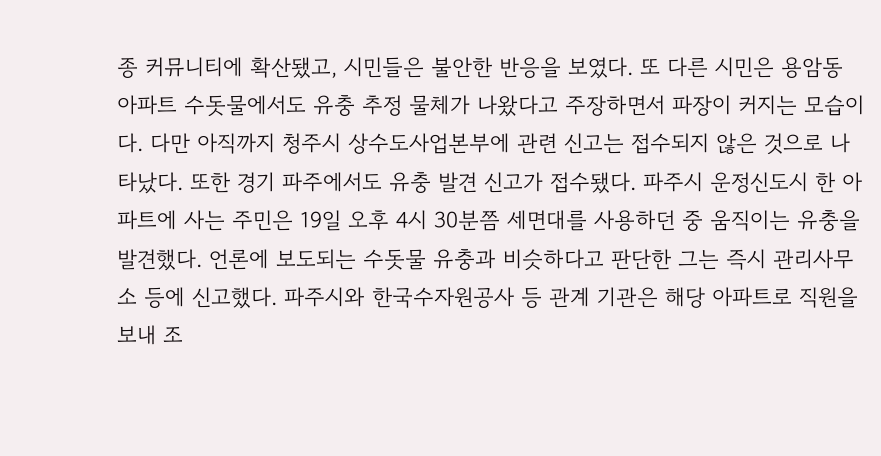종 커뮤니티에 확산됐고, 시민들은 불안한 반응을 보였다. 또 다른 시민은 용암동 아파트 수돗물에서도 유충 추정 물체가 나왔다고 주장하면서 파장이 커지는 모습이다. 다만 아직까지 청주시 상수도사업본부에 관련 신고는 접수되지 않은 것으로 나타났다. 또한 경기 파주에서도 유충 발견 신고가 접수됐다. 파주시 운정신도시 한 아파트에 사는 주민은 19일 오후 4시 30분쯤 세면대를 사용하던 중 움직이는 유충을 발견했다. 언론에 보도되는 수돗물 유충과 비슷하다고 판단한 그는 즉시 관리사무소 등에 신고했다. 파주시와 한국수자원공사 등 관계 기관은 해당 아파트로 직원을 보내 조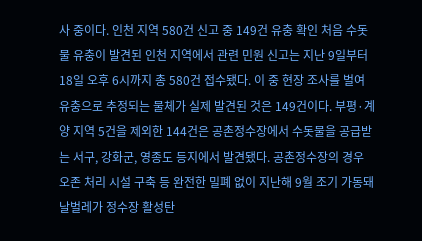사 중이다. 인천 지역 580건 신고 중 149건 유충 확인 처음 수돗물 유충이 발견된 인천 지역에서 관련 민원 신고는 지난 9일부터 18일 오후 6시까지 총 580건 접수됐다. 이 중 현장 조사를 벌여 유충으로 추정되는 물체가 실제 발견된 것은 149건이다. 부평·계양 지역 5건을 제외한 144건은 공촌정수장에서 수돗물을 공급받는 서구, 강화군, 영종도 등지에서 발견됐다. 공촌정수장의 경우 오존 처리 시설 구축 등 완전한 밀폐 없이 지난해 9월 조기 가동돼 날벌레가 정수장 활성탄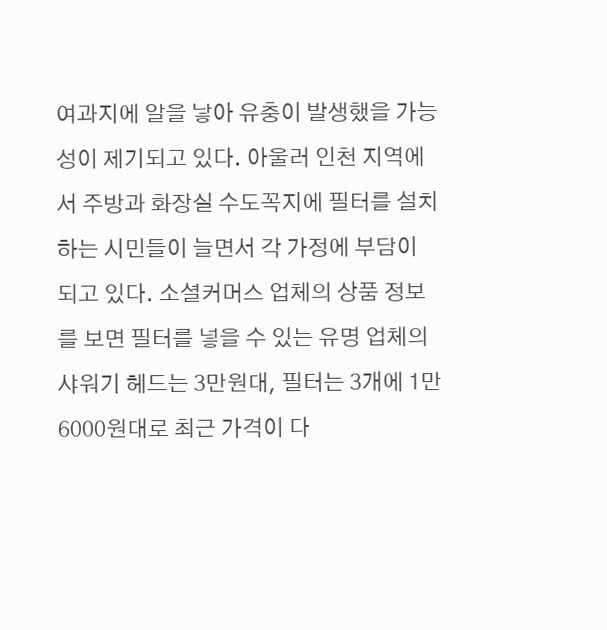여과지에 알을 낳아 유충이 발생했을 가능성이 제기되고 있다. 아울러 인천 지역에서 주방과 화장실 수도꼭지에 필터를 설치하는 시민들이 늘면서 각 가정에 부담이 되고 있다. 소셜커머스 업체의 상품 정보를 보면 필터를 넣을 수 있는 유명 업체의 샤워기 헤드는 3만원대, 필터는 3개에 1만 6000원대로 최근 가격이 다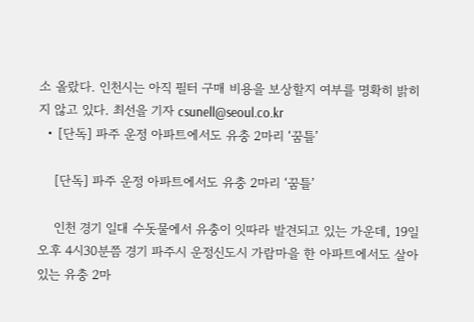소 올랐다. 인천시는 아직 필터 구매 비용을 보상할지 여부를 명확히 밝히지 않고 있다. 최선을 기자 csunell@seoul.co.kr
  • [단독] 파주 운정 아파트에서도 유충 2마리 ‘꿈틀’

    [단독] 파주 운정 아파트에서도 유충 2마리 ‘꿈틀’

    인천 경기 일대 수돗물에서 유충이 잇따라 발견되고 있는 가운데, 19일 오후 4시30분쯤 경기 파주시 운정신도시 가람마을 한 아파트에서도 살아있는 유충 2마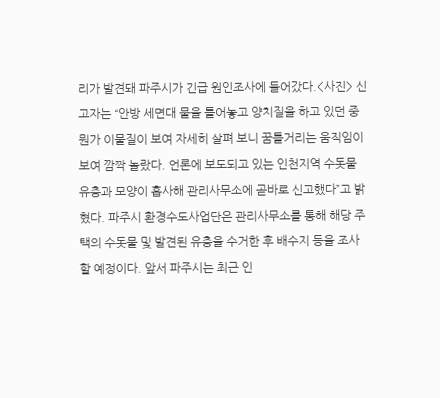리가 발견돼 파주시가 긴급 원인조사에 들어갔다.<사진> 신고자는 “안방 세면대 물을 틀어놓고 양치질을 하고 있던 중 뭔가 이물질이 보여 자세히 살펴 보니 꿈틀거리는 움직임이 보여 깜짝 놀랐다. 언론에 보도되고 있는 인천지역 수돗물 유충과 모양이 흡사해 관리사무소에 곧바로 신고했다”고 밝혔다. 파주시 환경수도사업단은 관리사무소를 통해 해당 주택의 수돗물 및 발견된 유충을 수거한 후 배수지 등을 조사할 예정이다. 앞서 파주시는 최근 인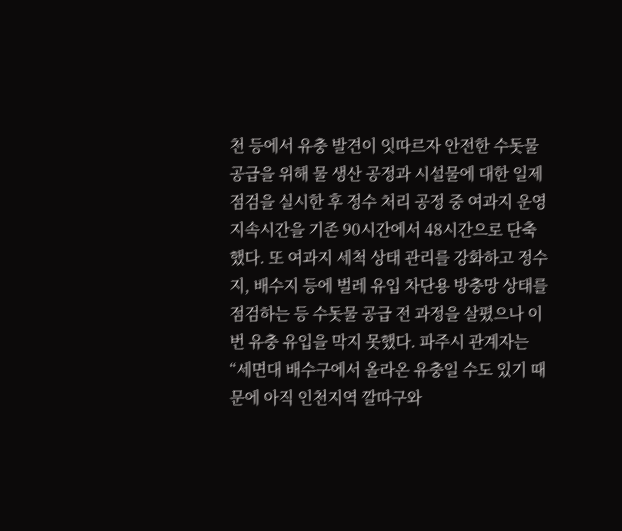천 등에서 유충 발견이 잇따르자 안전한 수돗물 공급을 위해 물 생산 공정과 시설물에 대한 일제 점검을 실시한 후 정수 처리 공정 중 여과지 운영지속시간을 기존 90시간에서 48시간으로 단축했다. 또 여과지 세척 상태 관리를 강화하고 정수지, 배수지 등에 벌레 유입 차단용 방충망 상태를 점검하는 등 수돗물 공급 전 과정을 살폈으나 이번 유충 유입을 막지 못했다. 파주시 관계자는 “세면대 배수구에서 올라온 유충일 수도 있기 때문에 아직 인천지역 깔따구와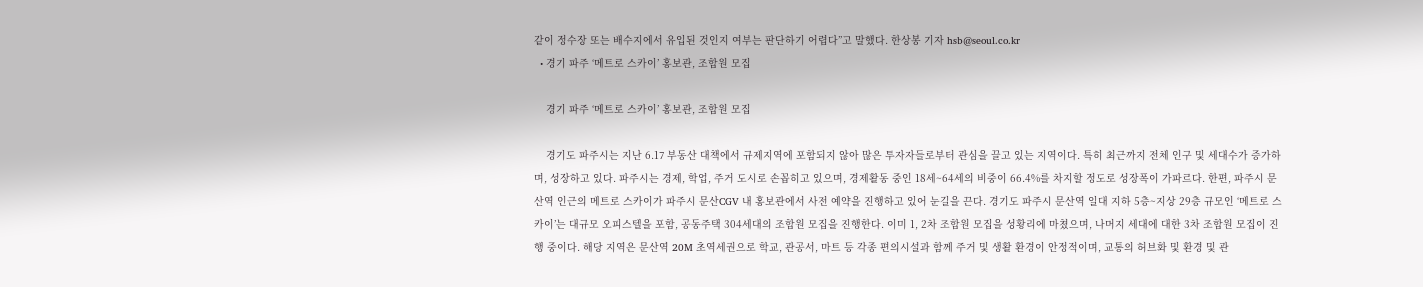같이 정수장 또는 배수지에서 유입된 것인지 여부는 판단하기 어렵다”고 말했다. 한상봉 기자 hsb@seoul.co.kr
  • 경기 파주 ‘메트로 스카이’ 홍보관, 조합원 모집

    경기 파주 ‘메트로 스카이’ 홍보관, 조합원 모집

    경기도 파주시는 지난 6.17 부동산 대책에서 규제지역에 포함되지 않아 많은 투자자들로부터 관심을 끌고 있는 지역이다. 특히 최근까지 전체 인구 및 세대수가 증가하며, 성장하고 있다. 파주시는 경제, 학업, 주거 도시로 손꼽히고 있으며, 경제활동 중인 18세~64세의 비중이 66.4%를 차지할 정도로 성장폭이 가파르다. 한편, 파주시 문산역 인근의 메트로 스카이가 파주시 문산CGV 내 홍보관에서 사전 예약을 진행하고 있어 눈길을 끈다. 경기도 파주시 문산역 일대 지하 5층~지상 29층 규모인 ‘메트로 스카이’는 대규모 오피스텔을 포함, 공동주택 304세대의 조합원 모집을 진행한다. 이미 1, 2차 조합원 모집을 성황리에 마쳤으며, 나머지 세대에 대한 3차 조합원 모집이 진행 중이다. 해당 지역은 문산역 20M 초역세권으로 학교, 관공서, 마트 등 각종 편의시설과 함께 주거 및 생활 환경이 안정적이며, 교통의 허브화 및 환경 및 관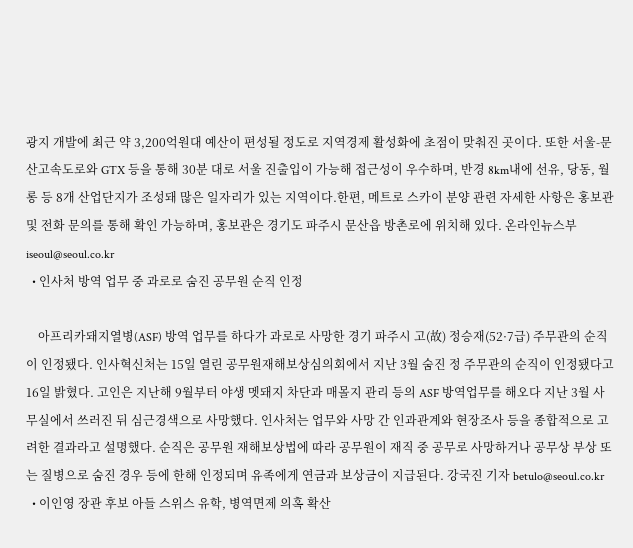광지 개발에 최근 약 3,200억원대 예산이 편성될 정도로 지역경제 활성화에 초점이 맞춰진 곳이다. 또한 서울-문산고속도로와 GTX 등을 통해 30분 대로 서울 진출입이 가능해 접근성이 우수하며, 반경 8km내에 선유, 당동, 월롱 등 8개 산업단지가 조성돼 많은 일자리가 있는 지역이다.한편, 메트로 스카이 분양 관련 자세한 사항은 홍보관 및 전화 문의를 통해 확인 가능하며, 홍보관은 경기도 파주시 문산읍 방촌로에 위치해 있다. 온라인뉴스부 iseoul@seoul.co.kr
  • 인사처 방역 업무 중 과로로 숨진 공무원 순직 인정

    아프리카돼지열병(ASF) 방역 업무를 하다가 과로로 사망한 경기 파주시 고(故) 정승재(52·7급) 주무관의 순직이 인정됐다. 인사혁신처는 15일 열린 공무원재해보상심의회에서 지난 3월 숨진 정 주무관의 순직이 인정됐다고 16일 밝혔다. 고인은 지난해 9월부터 야생 멧돼지 차단과 매몰지 관리 등의 ASF 방역업무를 해오다 지난 3월 사무실에서 쓰러진 뒤 심근경색으로 사망했다. 인사처는 업무와 사망 간 인과관계와 현장조사 등을 종합적으로 고려한 결과라고 설명했다. 순직은 공무원 재해보상법에 따라 공무원이 재직 중 공무로 사망하거나 공무상 부상 또는 질병으로 숨진 경우 등에 한해 인정되며 유족에게 연금과 보상금이 지급된다. 강국진 기자 betulo@seoul.co.kr
  • 이인영 장관 후보 아들 스위스 유학, 병역면제 의혹 확산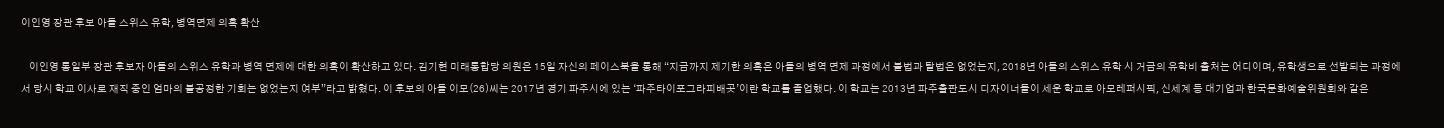이인영 장관 후보 아들 스위스 유학, 병역면제 의혹 확산

    이인영 통일부 장관 후보자 아들의 스위스 유학과 병역 면제에 대한 의혹이 확산하고 있다. 김기현 미래통합당 의원은 15일 자신의 페이스북을 통해 “지금까지 제기한 의혹은 아들의 병역 면제 과정에서 불법과 탈법은 없었는지, 2018년 아들의 스위스 유학 시 거금의 유학비 출처는 어디이며, 유학생으로 선발되는 과정에서 당시 학교 이사로 재직 중인 엄마의 불공정한 기회는 없었는지 여부”라고 밝혔다. 이 후보의 아들 이모(26)씨는 2017년 경기 파주시에 있는 ‘파주타이포그라피배곳’이란 학교를 졸업했다. 이 학교는 2013년 파주출판도시 디자이너들이 세운 학교로 아모레퍼시픽, 신세계 등 대기업과 한국문화예술위원회와 같은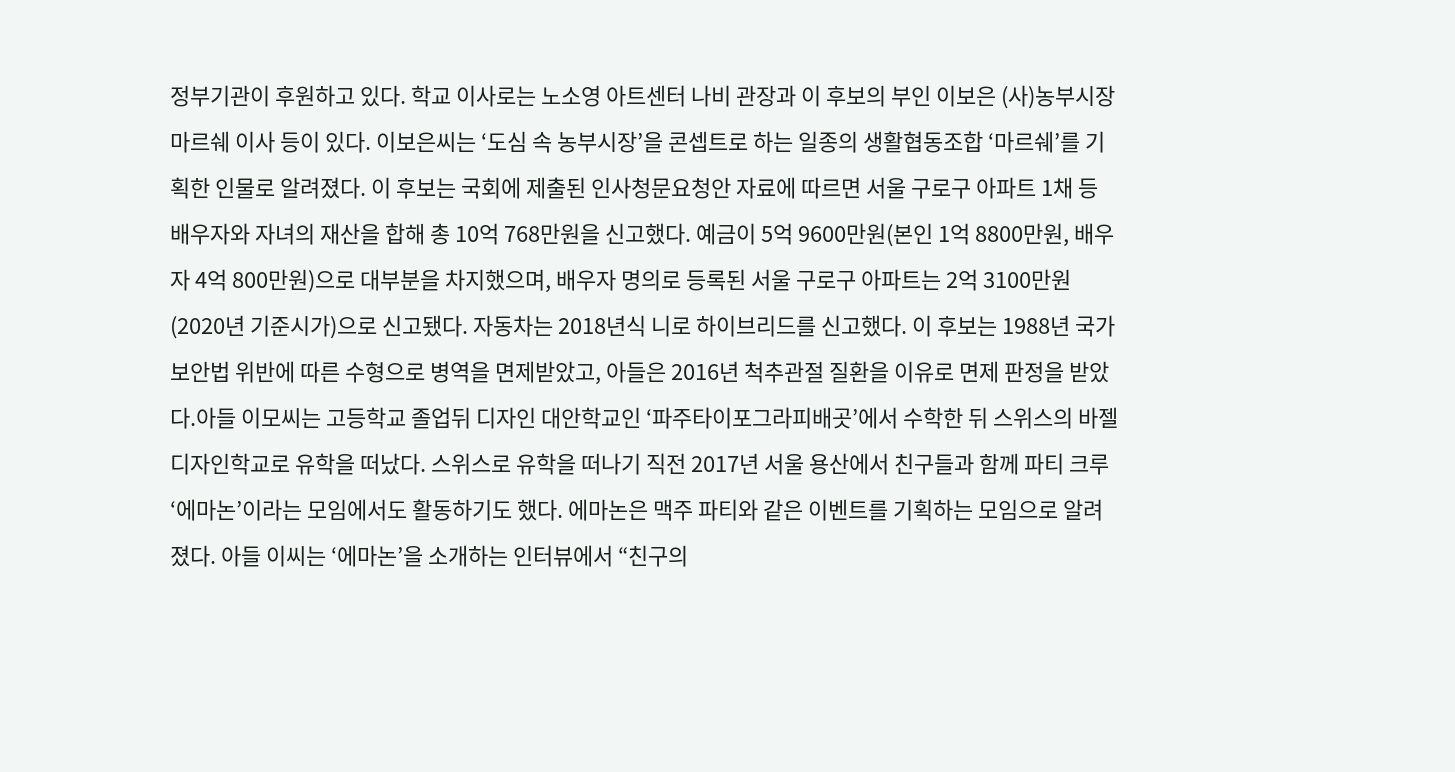정부기관이 후원하고 있다. 학교 이사로는 노소영 아트센터 나비 관장과 이 후보의 부인 이보은 (사)농부시장 마르쉐 이사 등이 있다. 이보은씨는 ‘도심 속 농부시장’을 콘셉트로 하는 일종의 생활협동조합 ‘마르쉐’를 기획한 인물로 알려졌다. 이 후보는 국회에 제출된 인사청문요청안 자료에 따르면 서울 구로구 아파트 1채 등 배우자와 자녀의 재산을 합해 총 10억 768만원을 신고했다. 예금이 5억 9600만원(본인 1억 8800만원, 배우자 4억 800만원)으로 대부분을 차지했으며, 배우자 명의로 등록된 서울 구로구 아파트는 2억 3100만원(2020년 기준시가)으로 신고됐다. 자동차는 2018년식 니로 하이브리드를 신고했다. 이 후보는 1988년 국가보안법 위반에 따른 수형으로 병역을 면제받았고, 아들은 2016년 척추관절 질환을 이유로 면제 판정을 받았다.아들 이모씨는 고등학교 졸업뒤 디자인 대안학교인 ‘파주타이포그라피배곳’에서 수학한 뒤 스위스의 바젤디자인학교로 유학을 떠났다. 스위스로 유학을 떠나기 직전 2017년 서울 용산에서 친구들과 함께 파티 크루 ‘에마논’이라는 모임에서도 활동하기도 했다. 에마논은 맥주 파티와 같은 이벤트를 기획하는 모임으로 알려졌다. 아들 이씨는 ‘에마논’을 소개하는 인터뷰에서 “친구의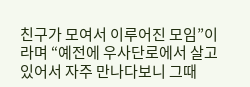친구가 모여서 이루어진 모임”이라며 “예전에 우사단로에서 살고 있어서 자주 만나다보니 그때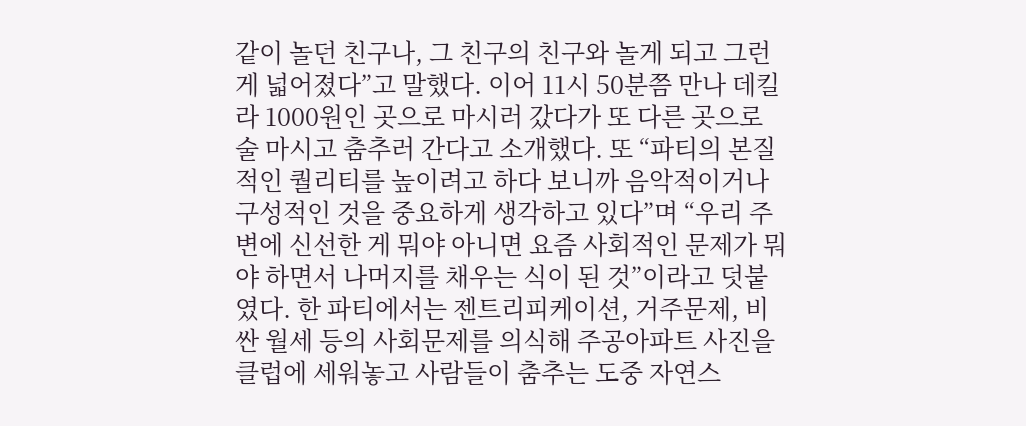같이 놀던 친구나, 그 친구의 친구와 놀게 되고 그런 게 넓어졌다”고 말했다. 이어 11시 50분쯤 만나 데킬라 1000원인 곳으로 마시러 갔다가 또 다른 곳으로 술 마시고 춤추러 간다고 소개했다. 또 “파티의 본질적인 퀄리티를 높이려고 하다 보니까 음악적이거나 구성적인 것을 중요하게 생각하고 있다”며 “우리 주변에 신선한 게 뭐야 아니면 요즘 사회적인 문제가 뭐야 하면서 나머지를 채우는 식이 된 것”이라고 덧붙였다. 한 파티에서는 젠트리피케이션, 거주문제, 비싼 월세 등의 사회문제를 의식해 주공아파트 사진을 클럽에 세워놓고 사람들이 춤추는 도중 자연스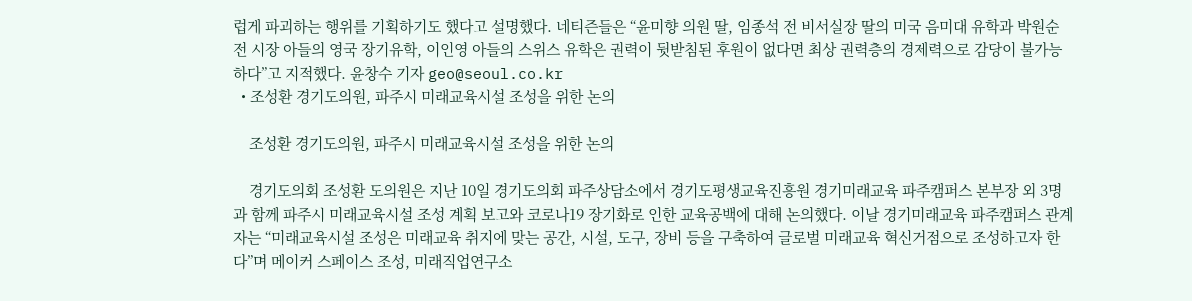럽게 파괴하는 행위를 기획하기도 했다고 설명했다. 네티즌들은 “윤미향 의원 딸, 임종석 전 비서실장 딸의 미국 음미대 유학과 박원순 전 시장 아들의 영국 장기유학, 이인영 아들의 스위스 유학은 권력이 뒷받침된 후원이 없다면 최상 권력층의 경제력으로 감당이 불가능하다”고 지적했다. 윤창수 기자 geo@seoul.co.kr
  • 조성환 경기도의원, 파주시 미래교육시설 조성을 위한 논의

    조성환 경기도의원, 파주시 미래교육시설 조성을 위한 논의

    경기도의회 조성환 도의원은 지난 10일 경기도의회 파주상담소에서 경기도평생교육진흥원 경기미래교육 파주캠퍼스 본부장 외 3명과 함께 파주시 미래교육시설 조성 계획 보고와 코로나19 장기화로 인한 교육공백에 대해 논의했다. 이날 경기미래교육 파주캠퍼스 관계자는 “미래교육시설 조성은 미래교육 취지에 맞는 공간, 시설, 도구, 장비 등을 구축하여 글로벌 미래교육 혁신거점으로 조성하고자 한다”며 메이커 스페이스 조성, 미래직업연구소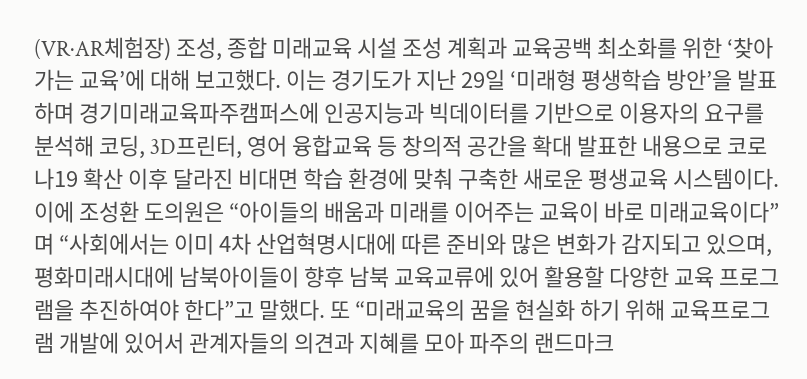(VR·AR체험장) 조성, 종합 미래교육 시설 조성 계획과 교육공백 최소화를 위한 ‘찾아가는 교육’에 대해 보고했다. 이는 경기도가 지난 29일 ‘미래형 평생학습 방안’을 발표하며 경기미래교육파주캠퍼스에 인공지능과 빅데이터를 기반으로 이용자의 요구를 분석해 코딩, 3D프린터, 영어 융합교육 등 창의적 공간을 확대 발표한 내용으로 코로나19 확산 이후 달라진 비대면 학습 환경에 맞춰 구축한 새로운 평생교육 시스템이다. 이에 조성환 도의원은 “아이들의 배움과 미래를 이어주는 교육이 바로 미래교육이다”며 “사회에서는 이미 4차 산업혁명시대에 따른 준비와 많은 변화가 감지되고 있으며, 평화미래시대에 남북아이들이 향후 남북 교육교류에 있어 활용할 다양한 교육 프로그램을 추진하여야 한다”고 말했다. 또 “미래교육의 꿈을 현실화 하기 위해 교육프로그램 개발에 있어서 관계자들의 의견과 지혜를 모아 파주의 랜드마크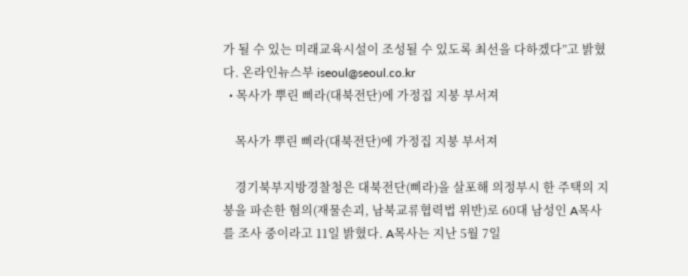가 될 수 있는 미래교육시설이 조성될 수 있도록 최선을 다하겠다”고 밝혔다. 온라인뉴스부 iseoul@seoul.co.kr
  • 목사가 뿌린 삐라(대북전단)에 가정집 지붕 부서져

    목사가 뿌린 삐라(대북전단)에 가정집 지붕 부서져

    경기북부지방경찰청은 대북전단(삐라)을 살포해 의정부시 한 주택의 지붕을 파손한 혐의(재물손괴, 남북교류협력법 위반)로 60대 남성인 A목사를 조사 중이라고 11일 밝혔다. A목사는 지난 5월 7일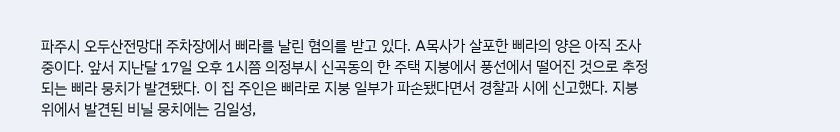파주시 오두산전망대 주차장에서 삐라를 날린 혐의를 받고 있다. A목사가 살포한 삐라의 양은 아직 조사 중이다. 앞서 지난달 17일 오후 1시쯤 의정부시 신곡동의 한 주택 지붕에서 풍선에서 떨어진 것으로 추정되는 삐라 뭉치가 발견됐다. 이 집 주인은 삐라로 지붕 일부가 파손됐다면서 경찰과 시에 신고했다. 지붕 위에서 발견된 비닐 뭉치에는 김일성,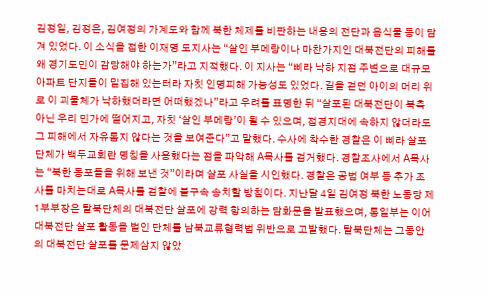김정일, 김정은, 김여정의 가계도와 함께 북한 체제를 비판하는 내용의 전단과 음식물 등이 담겨 있었다. 이 소식을 접한 이재명 도지사는 “살인 부메랑이나 마찬가지인 대북전단의 피해를 왜 경기도민이 감당해야 하는가”라고 지적했다. 이 지사는 “삐라 낙하 지점 주변으로 대규모 아파트 단지들이 밀집해 있는터라 자칫 인명피해 가능성도 있었다. 길을 걷던 아이의 머리 위로 이 괴물체가 낙하했더라면 어떠했겠나”라고 우려를 표명한 뒤 “살포된 대북전단이 북측 아닌 우리 민가에 떨어지고, 자칫 ‘살인 부메랑’이 될 수 있으며, 접경지대에 속하지 않더라도 그 피해에서 자유롭지 않다는 것을 보여준다”고 말했다. 수사에 착수한 경찰은 이 삐라 살포단체가 백두교회란 명칭을 사용했다는 점을 파악해 A목사를 검거했다. 경찰조사에서 A목사는 “북한 동포들을 위해 보낸 것”이라며 살포 사실을 시인했다. 경찰은 공범 여부 등 추가 조사를 마치는대로 A목사를 검찰에 불구속 송치할 방침이다. 지난달 4일 김여정 북한 노동당 제1부부장은 탈북단체의 대북전단 살포에 강력 항의하는 담화문을 발표했으며, 통일부는 이어 대북전단 살포 활동을 벌인 단체를 남북교류협력법 위반으로 고발했다. 탈북단체는 그동안의 대북전단 살포를 문제삼지 않았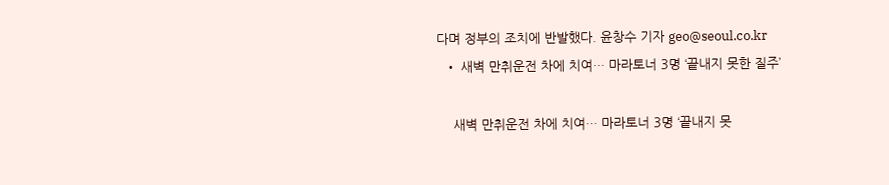다며 정부의 조치에 반발했다. 윤창수 기자 geo@seoul.co.kr
  • 새벽 만취운전 차에 치여… 마라토너 3명 ‘끝내지 못한 질주’

    새벽 만취운전 차에 치여… 마라토너 3명 ‘끝내지 못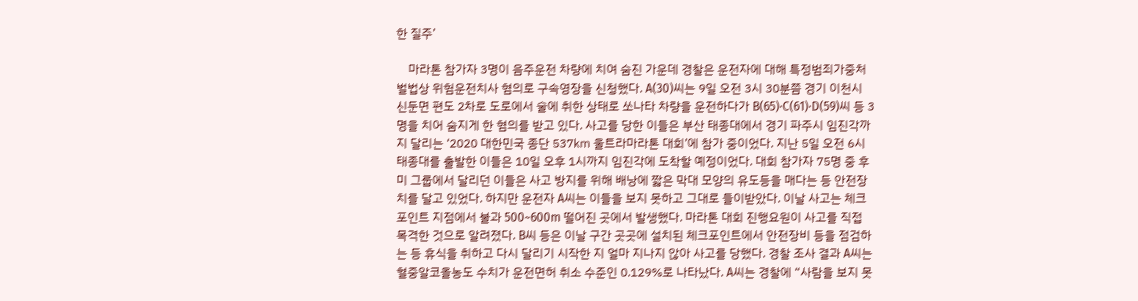한 질주’

    마라톤 참가자 3명이 음주운전 차량에 치여 숨진 가운데 경찰은 운전자에 대해 특정범죄가중처벌법상 위험운전치사 혐의로 구속영장을 신청했다. A(30)씨는 9일 오전 3시 30분쯤 경기 이천시 신둔면 편도 2차로 도로에서 술에 취한 상태로 쏘나타 차량을 운전하다가 B(65)·C(61)·D(59)씨 등 3명을 치어 숨지게 한 혐의를 받고 있다. 사고를 당한 이들은 부산 태종대에서 경기 파주시 임진각까지 달리는 ‘2020 대한민국 종단 537㎞ 울트라마라톤 대회’에 참가 중이었다. 지난 5일 오전 6시 태종대를 출발한 이들은 10일 오후 1시까지 임진각에 도착할 예정이었다. 대회 참가자 75명 중 후미 그룹에서 달리던 이들은 사고 방지를 위해 배낭에 짧은 막대 모양의 유도등을 매다는 등 안전장치를 달고 있었다. 하지만 운전자 A씨는 이들을 보지 못하고 그대로 들이받았다. 이날 사고는 체크포인트 지점에서 불과 500~600m 떨어진 곳에서 발생했다. 마라톤 대회 진행요원이 사고를 직접 목격한 것으로 알려졌다. B씨 등은 이날 구간 곳곳에 설치된 체크포인트에서 안전장비 등을 점검하는 등 휴식을 취하고 다시 달리기 시작한 지 얼마 지나지 않아 사고를 당했다. 경찰 조사 결과 A씨는 혈중알코올농도 수치가 운전면허 취소 수준인 0.129%로 나타났다. A씨는 경찰에 “사람을 보지 못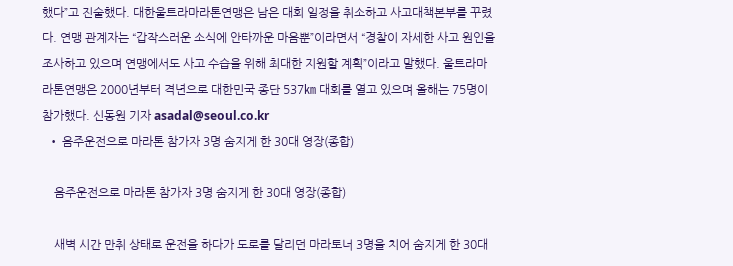했다”고 진술했다. 대한울트라마라톤연맹은 남은 대회 일정을 취소하고 사고대책본부를 꾸렸다. 연맹 관계자는 “갑작스러운 소식에 안타까운 마음뿐”이라면서 “경찰이 자세한 사고 원인을 조사하고 있으며 연맹에서도 사고 수습을 위해 최대한 지원할 계획”이라고 말했다. 울트라마라톤연맹은 2000년부터 격년으로 대한민국 종단 537㎞ 대회를 열고 있으며 올해는 75명이 참가했다. 신동원 기자 asadal@seoul.co.kr
  • 음주운전으로 마라톤 참가자 3명 숨지게 한 30대 영장(종합)

    음주운전으로 마라톤 참가자 3명 숨지게 한 30대 영장(종합)

    새벽 시간 만취 상태로 운전을 하다가 도로를 달리던 마라토너 3명을 치어 숨지게 한 30대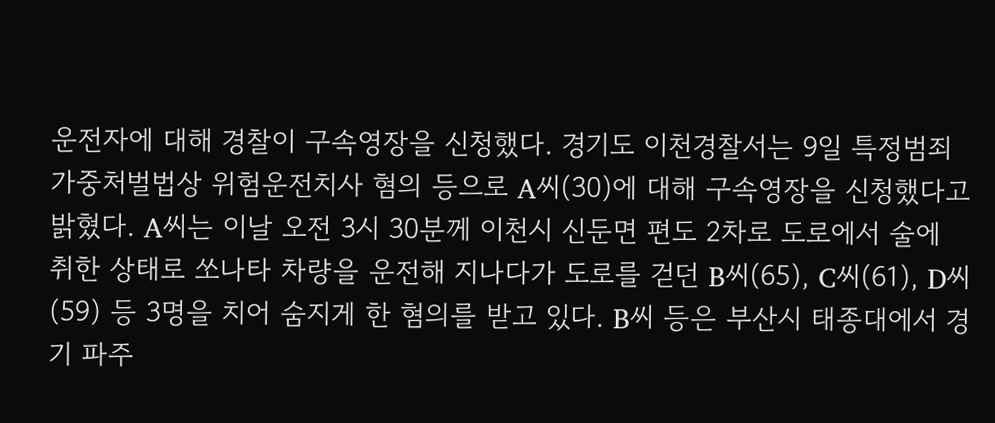운전자에 대해 경찰이 구속영장을 신청했다. 경기도 이천경찰서는 9일 특정범죄가중처벌법상 위험운전치사 혐의 등으로 A씨(30)에 대해 구속영장을 신청했다고 밝혔다. A씨는 이날 오전 3시 30분께 이천시 신둔면 편도 2차로 도로에서 술에 취한 상태로 쏘나타 차량을 운전해 지나다가 도로를 걷던 B씨(65), C씨(61), D씨(59) 등 3명을 치어 숨지게 한 혐의를 받고 있다. B씨 등은 부산시 태종대에서 경기 파주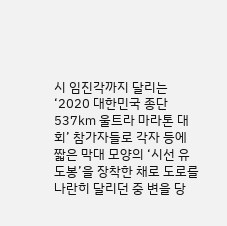시 임진각까지 달리는 ‘2020 대한민국 종단 537㎞ 울트라 마라톤 대회’ 참가자들로 각자 등에 짧은 막대 모양의 ‘시선 유도봉’을 장착한 채로 도로를 나란히 달리던 중 변을 당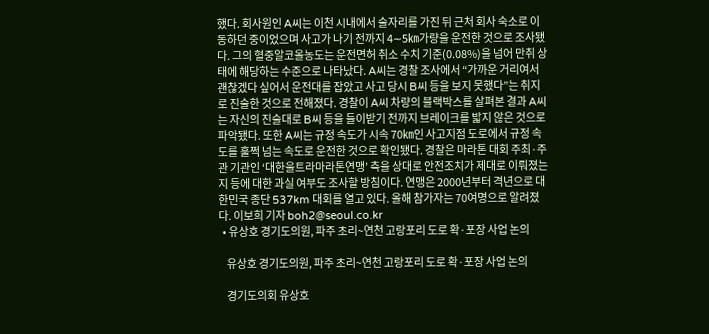했다. 회사원인 A씨는 이천 시내에서 술자리를 가진 뒤 근처 회사 숙소로 이동하던 중이었으며 사고가 나기 전까지 4∼5㎞가량을 운전한 것으로 조사됐다. 그의 혈중알코올농도는 운전면허 취소 수치 기준(0.08%)을 넘어 만취 상태에 해당하는 수준으로 나타났다. A씨는 경찰 조사에서 “가까운 거리여서 괜찮겠다 싶어서 운전대를 잡았고 사고 당시 B씨 등을 보지 못했다”는 취지로 진술한 것으로 전해졌다. 경찰이 A씨 차량의 블랙박스를 살펴본 결과 A씨는 자신의 진술대로 B씨 등을 들이받기 전까지 브레이크를 밟지 않은 것으로 파악됐다. 또한 A씨는 규정 속도가 시속 70㎞인 사고지점 도로에서 규정 속도를 훌쩍 넘는 속도로 운전한 것으로 확인됐다. 경찰은 마라톤 대회 주최·주관 기관인 ‘대한울트라마라톤연맹’ 측을 상대로 안전조치가 제대로 이뤄졌는지 등에 대한 과실 여부도 조사할 방침이다. 연맹은 2000년부터 격년으로 대한민국 종단 537km 대회를 열고 있다. 올해 참가자는 70여명으로 알려졌다. 이보희 기자 boh2@seoul.co.kr
  • 유상호 경기도의원, 파주 초리~연천 고랑포리 도로 확·포장 사업 논의

    유상호 경기도의원, 파주 초리~연천 고랑포리 도로 확·포장 사업 논의

    경기도의회 유상호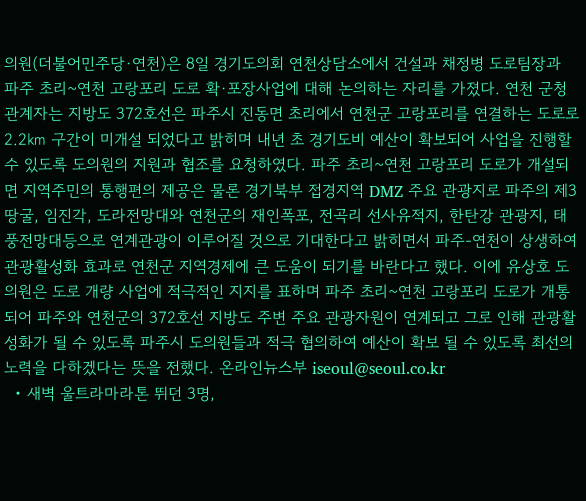의원(더불어민주당·연천)은 8일 경기도의회 연천상담소에서 건설과 채정병 도로팀장과 파주 초리~연천 고랑포리 도로 확·포장사업에 대해 논의하는 자리를 가졌다. 연천 군청 관계자는 지방도 372호선은 파주시 진동면 초리에서 연천군 고랑포리를 연결하는 도로로 2.2㎞ 구간이 미개설 되었다고 밝히며 내년 초 경기도비 예산이 확보되어 사업을 진행할 수 있도록 도의원의 지원과 협조를 요청하였다. 파주 초리~연천 고랑포리 도로가 개설되면 지역주민의 통행편의 제공은 물론 경기북부 접경지역 DMZ 주요 관광지로 파주의 제3땅굴, 임진각, 도라전망대와 연천군의 재인폭포, 전곡리 선사유적지, 한탄강 관광지, 태풍전망대등으로 연계관광이 이루어질 것으로 기대한다고 밝히면서 파주-연천이 상생하여 관광활성화 효과로 연천군 지역경제에 큰 도움이 되기를 바란다고 했다. 이에 유상호 도의원은 도로 개량 사업에 적극적인 지지를 표하며 파주 초리~연천 고랑포리 도로가 개통 되어 파주와 연천군의 372호선 지방도 주변 주요 관광자원이 연계되고 그로 인해 관광활성화가 될 수 있도록 파주시 도의원들과 적극 협의하여 예산이 확보 될 수 있도록 최선의 노력을 다하겠다는 뜻을 전했다. 온라인뉴스부 iseoul@seoul.co.kr
  • 새벽 울트라마라톤 뛰던 3명,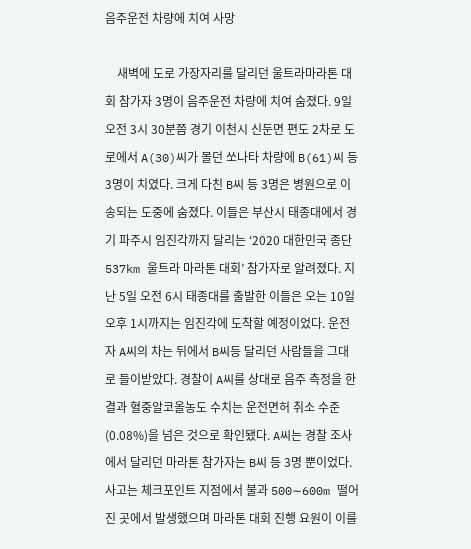음주운전 차량에 치여 사망

    새벽에 도로 가장자리를 달리던 울트라마라톤 대회 참가자 3명이 음주운전 차량에 치여 숨졌다. 9일 오전 3시 30분쯤 경기 이천시 신둔면 편도 2차로 도로에서 A(30)씨가 몰던 쏘나타 차량에 B(61)씨 등 3명이 치였다. 크게 다친 B씨 등 3명은 병원으로 이송되는 도중에 숨졌다. 이들은 부산시 태종대에서 경기 파주시 임진각까지 달리는 ‘2020 대한민국 종단 537km 울트라 마라톤 대회’ 참가자로 알려졌다. 지난 5일 오전 6시 태종대를 출발한 이들은 오는 10일 오후 1시까지는 임진각에 도착할 예정이었다. 운전자 A씨의 차는 뒤에서 B씨등 달리던 사람들을 그대로 들이받았다. 경찰이 A씨를 상대로 음주 측정을 한 결과 혈중알코올농도 수치는 운전면허 취소 수준(0.08%)을 넘은 것으로 확인됐다. A씨는 경찰 조사에서 달리던 마라톤 참가자는 B씨 등 3명 뿐이었다. 사고는 체크포인트 지점에서 불과 500∼600m 떨어진 곳에서 발생했으며 마라톤 대회 진행 요원이 이를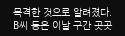목격한 것으로 알려졌다. B씨 등은 이날 구간 곳곳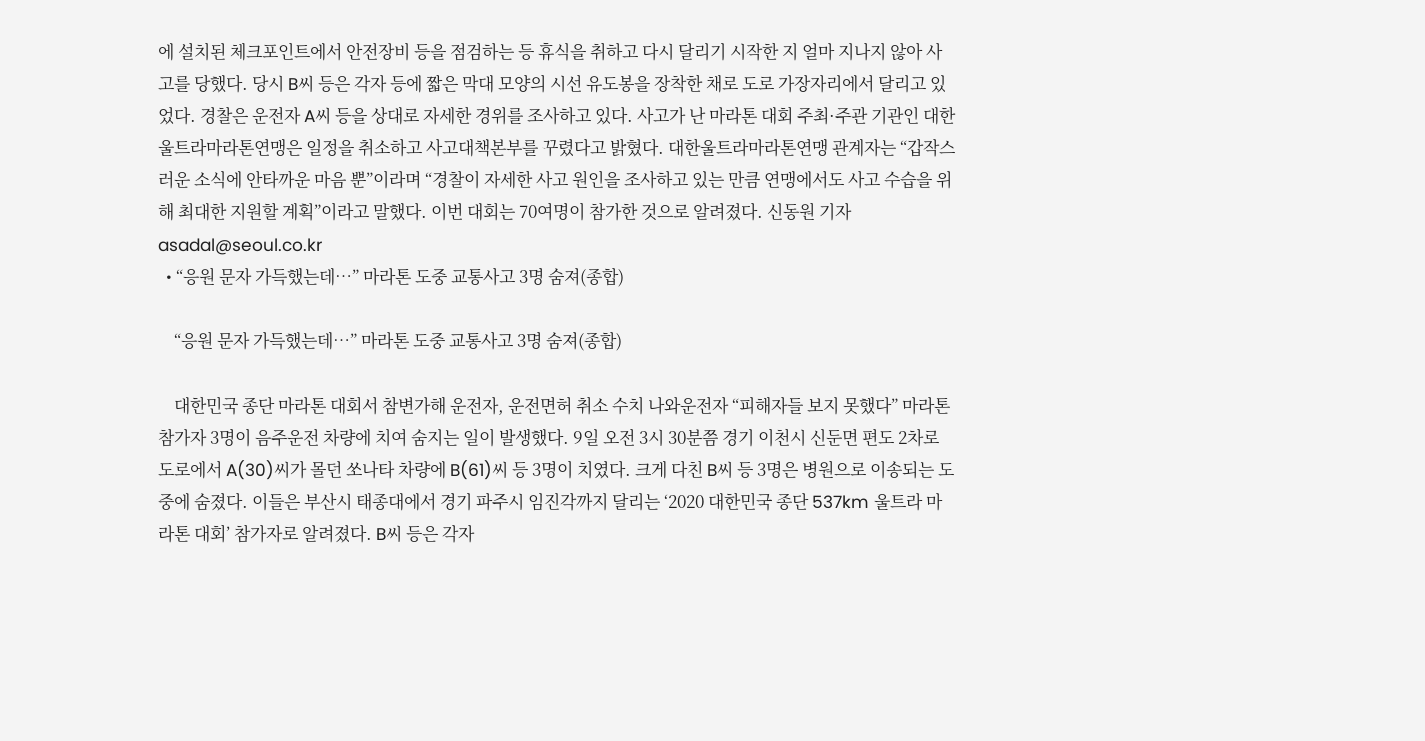에 설치된 체크포인트에서 안전장비 등을 점검하는 등 휴식을 취하고 다시 달리기 시작한 지 얼마 지나지 않아 사고를 당했다. 당시 B씨 등은 각자 등에 짧은 막대 모양의 시선 유도봉을 장착한 채로 도로 가장자리에서 달리고 있었다. 경찰은 운전자 A씨 등을 상대로 자세한 경위를 조사하고 있다. 사고가 난 마라톤 대회 주최·주관 기관인 대한울트라마라톤연맹은 일정을 취소하고 사고대책본부를 꾸렸다고 밝혔다. 대한울트라마라톤연맹 관계자는 “갑작스러운 소식에 안타까운 마음 뿐”이라며 “경찰이 자세한 사고 원인을 조사하고 있는 만큼 연맹에서도 사고 수습을 위해 최대한 지원할 계획”이라고 말했다. 이번 대회는 70여명이 참가한 것으로 알려졌다. 신동원 기자 asadal@seoul.co.kr
  • “응원 문자 가득했는데…” 마라톤 도중 교통사고 3명 숨져(종합)

    “응원 문자 가득했는데…” 마라톤 도중 교통사고 3명 숨져(종합)

    대한민국 종단 마라톤 대회서 참변가해 운전자, 운전면허 취소 수치 나와운전자 “피해자들 보지 못했다” 마라톤 참가자 3명이 음주운전 차량에 치여 숨지는 일이 발생했다. 9일 오전 3시 30분쯤 경기 이천시 신둔면 편도 2차로 도로에서 A(30)씨가 몰던 쏘나타 차량에 B(61)씨 등 3명이 치였다. 크게 다친 B씨 등 3명은 병원으로 이송되는 도중에 숨졌다. 이들은 부산시 태종대에서 경기 파주시 임진각까지 달리는 ‘2020 대한민국 종단 537km 울트라 마라톤 대회’ 참가자로 알려졌다. B씨 등은 각자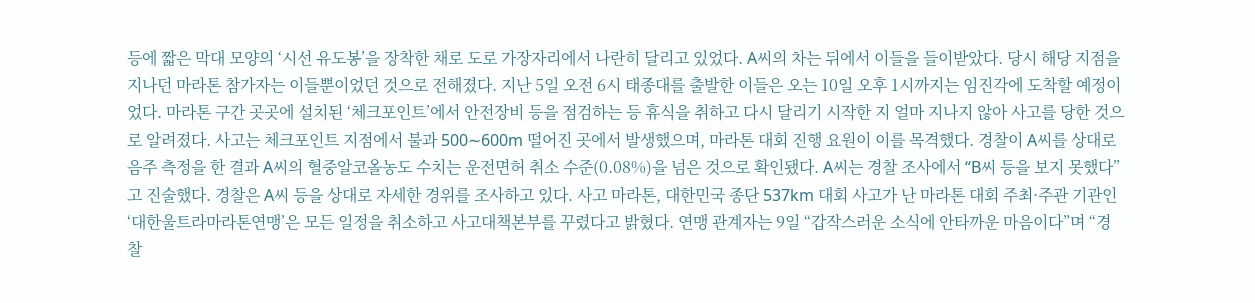등에 짧은 막대 모양의 ‘시선 유도봉’을 장착한 채로 도로 가장자리에서 나란히 달리고 있었다. A씨의 차는 뒤에서 이들을 들이받았다. 당시 해당 지점을 지나던 마라톤 참가자는 이들뿐이었던 것으로 전해졌다. 지난 5일 오전 6시 태종대를 출발한 이들은 오는 10일 오후 1시까지는 임진각에 도착할 예정이었다. 마라톤 구간 곳곳에 설치된 ‘체크포인트’에서 안전장비 등을 점검하는 등 휴식을 취하고 다시 달리기 시작한 지 얼마 지나지 않아 사고를 당한 것으로 알려졌다. 사고는 체크포인트 지점에서 불과 500∼600m 떨어진 곳에서 발생했으며, 마라톤 대회 진행 요원이 이를 목격했다. 경찰이 A씨를 상대로 음주 측정을 한 결과 A씨의 혈중알코올농도 수치는 운전면허 취소 수준(0.08%)을 넘은 것으로 확인됐다. A씨는 경찰 조사에서 “B씨 등을 보지 못했다”고 진술했다. 경찰은 A씨 등을 상대로 자세한 경위를 조사하고 있다. 사고 마라톤, 대한민국 종단 537km 대회 사고가 난 마라톤 대회 주최·주관 기관인 ‘대한울트라마라톤연맹’은 모든 일정을 취소하고 사고대책본부를 꾸렸다고 밝혔다. 연맹 관계자는 9일 “갑작스러운 소식에 안타까운 마음이다”며 “경찰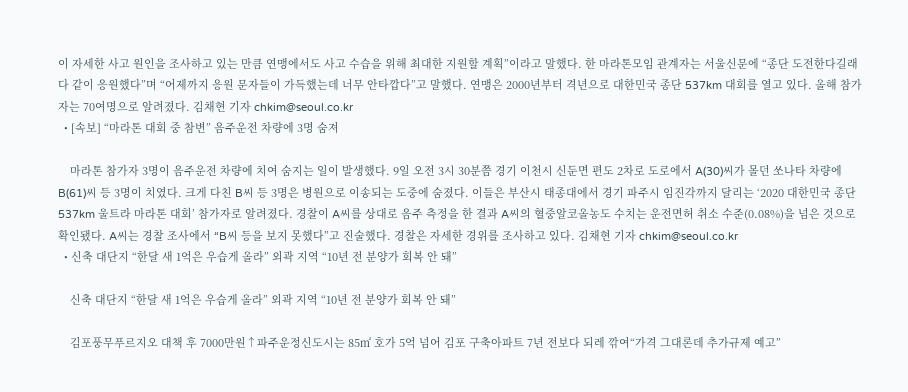이 자세한 사고 원인을 조사하고 있는 만큼 연맹에서도 사고 수습을 위해 최대한 지원할 계획”이라고 말했다. 한 마라톤모임 관계자는 서울신문에 “종단 도전한다길래 다 같이 응원했다”며 “어제까지 응원 문자들이 가득했는데 너무 안타깝다”고 말했다. 연맹은 2000년부터 격년으로 대한민국 종단 537km 대회를 열고 있다. 올해 참가자는 70여명으로 알려졌다. 김채현 기자 chkim@seoul.co.kr
  • [속보] “마라톤 대회 중 참변” 음주운전 차량에 3명 숨져

    마라톤 참가자 3명이 음주운전 차량에 치여 숨지는 일이 발생했다. 9일 오전 3시 30분쯤 경기 이천시 신둔면 편도 2차로 도로에서 A(30)씨가 몰던 쏘나타 차량에 B(61)씨 등 3명이 치였다. 크게 다친 B씨 등 3명은 병원으로 이송되는 도중에 숨졌다. 이들은 부산시 태종대에서 경기 파주시 임진각까지 달리는 ‘2020 대한민국 종단 537km 울트라 마라톤 대회’ 참가자로 알려졌다. 경찰이 A씨를 상대로 음주 측정을 한 결과 A씨의 혈중알코올농도 수치는 운전면허 취소 수준(0.08%)을 넘은 것으로 확인됐다. A씨는 경찰 조사에서 “B씨 등을 보지 못했다”고 진술했다. 경찰은 자세한 경위를 조사하고 있다. 김채현 기자 chkim@seoul.co.kr
  • 신축 대단지 “한달 새 1억은 우습게 올라” 외곽 지역 “10년 전 분양가 회복 안 돼”

    신축 대단지 “한달 새 1억은 우습게 올라” 외곽 지역 “10년 전 분양가 회복 안 돼”

    김포풍무푸르지오 대책 후 7000만원↑파주운정신도시는 85㎡ 호가 5억 넘어 김포 구축아파트 7년 전보다 되레 깎여“가격 그대론데 추가규제 예고”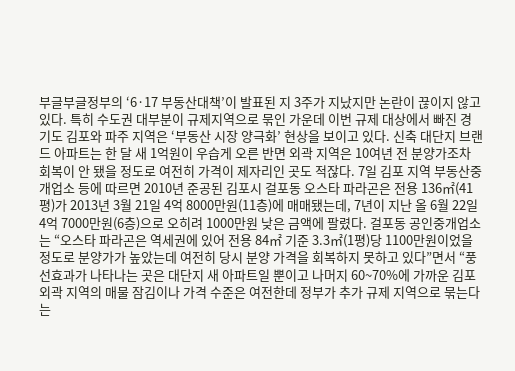부글부글정부의 ‘6·17 부동산대책’이 발표된 지 3주가 지났지만 논란이 끊이지 않고 있다. 특히 수도권 대부분이 규제지역으로 묶인 가운데 이번 규제 대상에서 빠진 경기도 김포와 파주 지역은 ‘부동산 시장 양극화’ 현상을 보이고 있다. 신축 대단지 브랜드 아파트는 한 달 새 1억원이 우습게 오른 반면 외곽 지역은 10여년 전 분양가조차 회복이 안 됐을 정도로 여전히 가격이 제자리인 곳도 적잖다. 7일 김포 지역 부동산중개업소 등에 따르면 2010년 준공된 김포시 걸포동 오스타 파라곤은 전용 136㎡(41평)가 2013년 3월 21일 4억 8000만원(11층)에 매매됐는데, 7년이 지난 올 6월 22일 4억 7000만원(6층)으로 오히려 1000만원 낮은 금액에 팔렸다. 걸포동 공인중개업소는 “오스타 파라곤은 역세권에 있어 전용 84㎡ 기준 3.3㎡(1평)당 1100만원이었을 정도로 분양가가 높았는데 여전히 당시 분양 가격을 회복하지 못하고 있다”면서 “풍선효과가 나타나는 곳은 대단지 새 아파트일 뿐이고 나머지 60~70%에 가까운 김포 외곽 지역의 매물 잠김이나 가격 수준은 여전한데 정부가 추가 규제 지역으로 묶는다는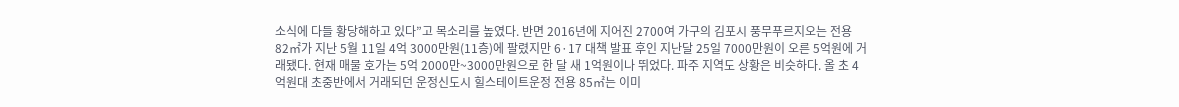소식에 다들 황당해하고 있다”고 목소리를 높였다. 반면 2016년에 지어진 2700여 가구의 김포시 풍무푸르지오는 전용 82㎡가 지난 5월 11일 4억 3000만원(11층)에 팔렸지만 6·17 대책 발표 후인 지난달 25일 7000만원이 오른 5억원에 거래됐다. 현재 매물 호가는 5억 2000만~3000만원으로 한 달 새 1억원이나 뛰었다. 파주 지역도 상황은 비슷하다. 올 초 4억원대 초중반에서 거래되던 운정신도시 힐스테이트운정 전용 85㎡는 이미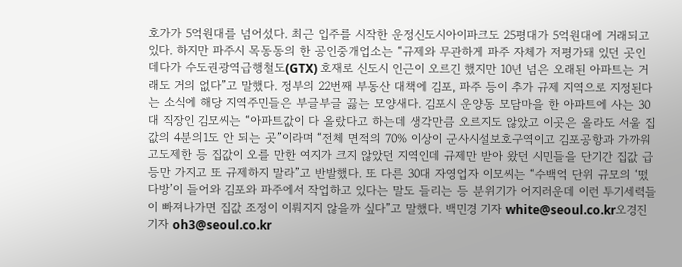호가가 5억원대를 넘어섰다. 최근 입주를 시작한 운정신도시아이파크도 25평대가 5억원대에 거래되고 있다. 하지만 파주시 목동동의 한 공인중개업소는 “규제와 무관하게 파주 자체가 저평가돼 있던 곳인 데다가 수도권광역급행철도(GTX) 호재로 신도시 인근이 오르긴 했지만 10년 넘은 오래된 아파트는 거래도 거의 없다”고 말했다. 정부의 22번째 부동산 대책에 김포, 파주 등이 추가 규제 지역으로 지정된다는 소식에 해당 지역주민들은 부글부글 끓는 모양새다. 김포시 운양동 모담마을 한 아파트에 사는 30대 직장인 김모씨는 “아파트값이 다 올랐다고 하는데 생각만큼 오르지도 않았고 이곳은 올라도 서울 집값의 4분의1도 안 되는 곳”이라며 “전체 면적의 70% 이상이 군사시설보호구역이고 김포공항과 가까워 고도제한 등 집값이 오를 만한 여지가 크지 않았던 지역인데 규제만 받아 왔던 시민들을 단기간 집값 급등만 가지고 또 규제하지 말라”고 반발했다. 또 다른 30대 자영업자 이모씨는 “수백억 단위 규모의 ‘떴다방’이 들어와 김포와 파주에서 작업하고 있다는 말도 들리는 등 분위기가 어지러운데 이런 투기세력들이 빠져나가면 집값 조정이 이뤄지지 않을까 싶다”고 말했다. 백민경 기자 white@seoul.co.kr오경진 기자 oh3@seoul.co.kr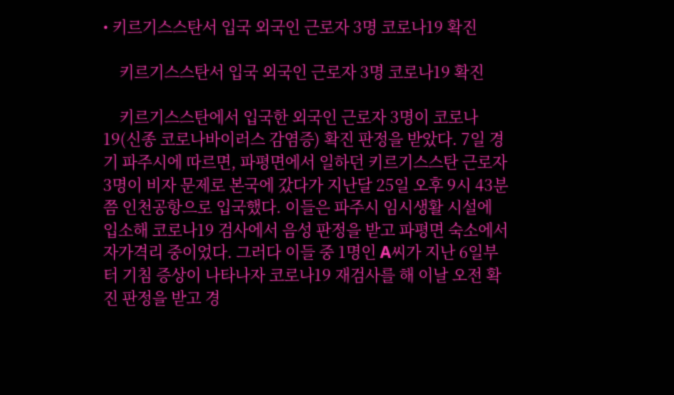• 키르기스스탄서 입국 외국인 근로자 3명 코로나19 확진

    키르기스스탄서 입국 외국인 근로자 3명 코로나19 확진

    키르기스스탄에서 입국한 외국인 근로자 3명이 코로나19(신종 코로나바이러스 감염증) 확진 판정을 받았다. 7일 경기 파주시에 따르면, 파평면에서 일하던 키르기스스탄 근로자 3명이 비자 문제로 본국에 갔다가 지난달 25일 오후 9시 43분쯤 인천공항으로 입국했다. 이들은 파주시 임시생활 시설에 입소해 코로나19 검사에서 음성 판정을 받고 파평면 숙소에서 자가격리 중이었다. 그러다 이들 중 1명인 A씨가 지난 6일부터 기침 증상이 나타나자 코로나19 재검사를 해 이날 오전 확진 판정을 받고 경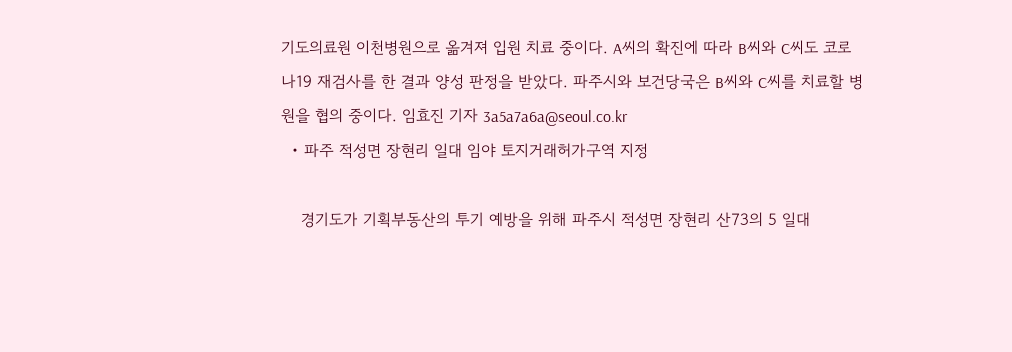기도의료원 이천병원으로 옮겨져 입원 치료 중이다. A씨의 확진에 따라 B씨와 C씨도 코로나19 재검사를 한 결과 양성 판정을 받았다. 파주시와 보건당국은 B씨와 C씨를 치료할 병원을 협의 중이다. 임효진 기자 3a5a7a6a@seoul.co.kr
  • 파주 적성면 장현리 일대 임야 토지거래허가구역 지정

    경기도가 기획부동산의 투기 예방을 위해 파주시 적성면 장현리 산73의 5 일대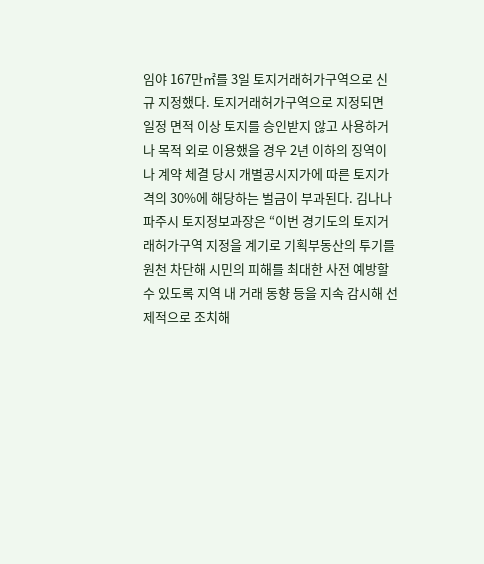임야 167만㎡를 3일 토지거래허가구역으로 신규 지정했다. 토지거래허가구역으로 지정되면 일정 면적 이상 토지를 승인받지 않고 사용하거나 목적 외로 이용했을 경우 2년 이하의 징역이나 계약 체결 당시 개별공시지가에 따른 토지가격의 30%에 해당하는 벌금이 부과된다. 김나나 파주시 토지정보과장은 “이번 경기도의 토지거래허가구역 지정을 계기로 기획부동산의 투기를 원천 차단해 시민의 피해를 최대한 사전 예방할 수 있도록 지역 내 거래 동향 등을 지속 감시해 선제적으로 조치해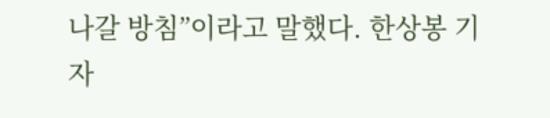나갈 방침”이라고 말했다. 한상봉 기자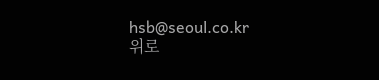hsb@seoul.co.kr
위로